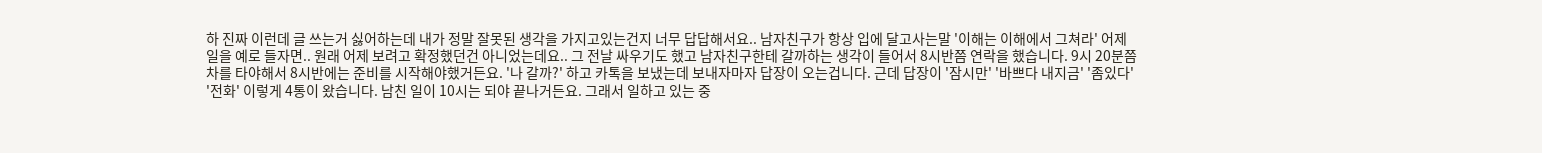하 진짜 이런데 글 쓰는거 싫어하는데 내가 정말 잘못된 생각을 가지고있는건지 너무 답답해서요.. 남자친구가 항상 입에 달고사는말 '이해는 이해에서 그쳐라' 어제 일을 예로 들자면.. 원래 어제 보려고 확정했던건 아니었는데요.. 그 전날 싸우기도 했고 남자친구한테 갈까하는 생각이 들어서 8시반쯤 연락을 했습니다. 9시 20분쯤 차를 타야해서 8시반에는 준비를 시작해야했거든요. '나 갈까?' 하고 카톡을 보냈는데 보내자마자 답장이 오는겁니다. 근데 답장이 '잠시만' '바쁘다 내지금' '좀있다' '전화' 이렇게 4통이 왔습니다. 남친 일이 10시는 되야 끝나거든요. 그래서 일하고 있는 중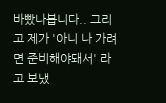바빴나봅니다.. 그리고 제가 '아니 나 가려면 준비해야돼서' 라고 보냈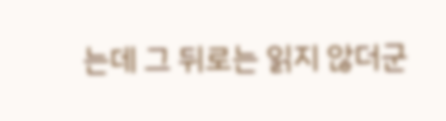는데 그 뒤로는 읽지 않더군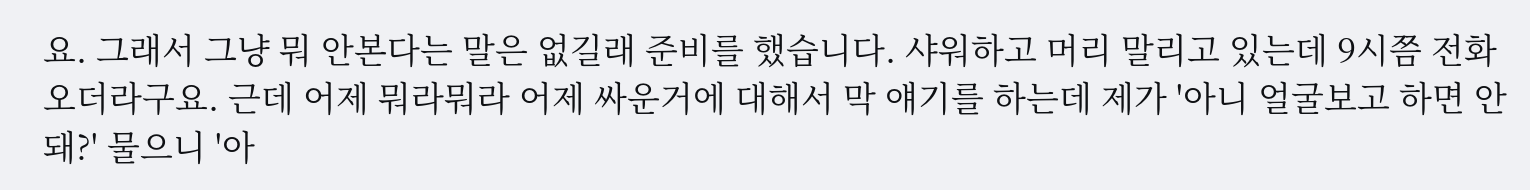요. 그래서 그냥 뭐 안본다는 말은 없길래 준비를 했습니다. 샤워하고 머리 말리고 있는데 9시쯤 전화 오더라구요. 근데 어제 뭐라뭐라 어제 싸운거에 대해서 막 얘기를 하는데 제가 '아니 얼굴보고 하면 안돼?' 물으니 '아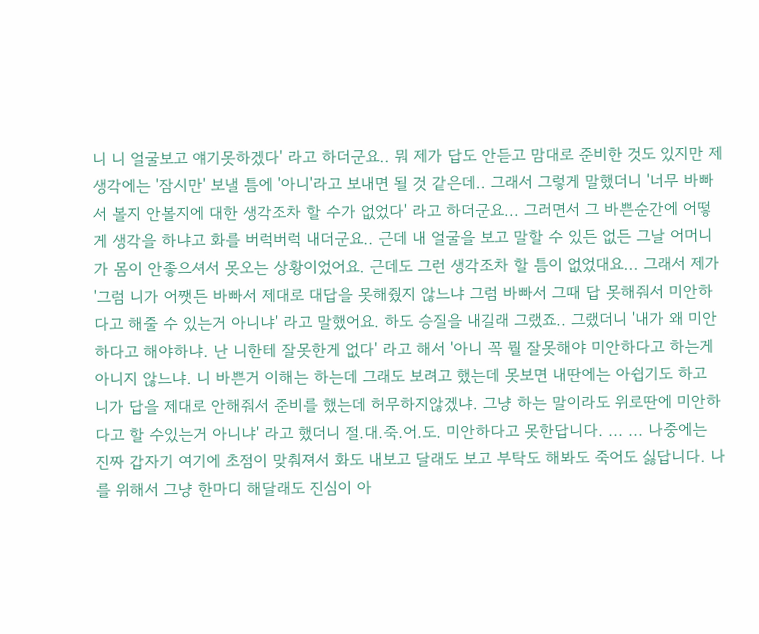니 니 얼굴보고 얘기못하겠다' 라고 하더군요.. 뭐 제가 답도 안듣고 맘대로 준비한 것도 있지만 제 생각에는 '잠시만' 보낼 틈에 '아니'라고 보내면 될 것 같은데.. 그래서 그렇게 말했더니 '너무 바빠서 볼지 안볼지에 대한 생각조차 할 수가 없었다' 라고 하더군요... 그러면서 그 바쁜순간에 어떻게 생각을 하냐고 화를 버럭버럭 내더군요.. 근데 내 얼굴을 보고 말할 수 있든 없든 그날 어머니가 몸이 안좋으셔서 못오는 상황이었어요. 근데도 그런 생각조차 할 틈이 없었대요... 그래서 제가 '그럼 니가 어쨋든 바빠서 제대로 대답을 못해줬지 않느냐 그럼 바빠서 그때 답 못해줘서 미안하다고 해줄 수 있는거 아니냐' 라고 말했어요. 하도 승질을 내길래 그랬죠.. 그랬더니 '내가 왜 미안하다고 해야하냐. 난 니한테 잘못한게 없다' 라고 해서 '아니 꼭 뭘 잘못해야 미안하다고 하는게 아니지 않느냐. 니 바쁜거 이해는 하는데 그래도 보려고 했는데 못보면 내딴에는 아쉽기도 하고 니가 답을 제대로 안해줘서 준비를 했는데 허무하지않겠냐. 그냥 하는 말이라도 위로딴에 미안하다고 할 수있는거 아니냐' 라고 했더니 절.대.죽.어.도. 미안하다고 못한답니다. ... ... 나중에는 진짜 갑자기 여기에 초점이 맞춰져서 화도 내보고 달래도 보고 부탁도 해봐도 죽어도 싫답니다. 나를 위해서 그냥 한마디 해달래도 진심이 아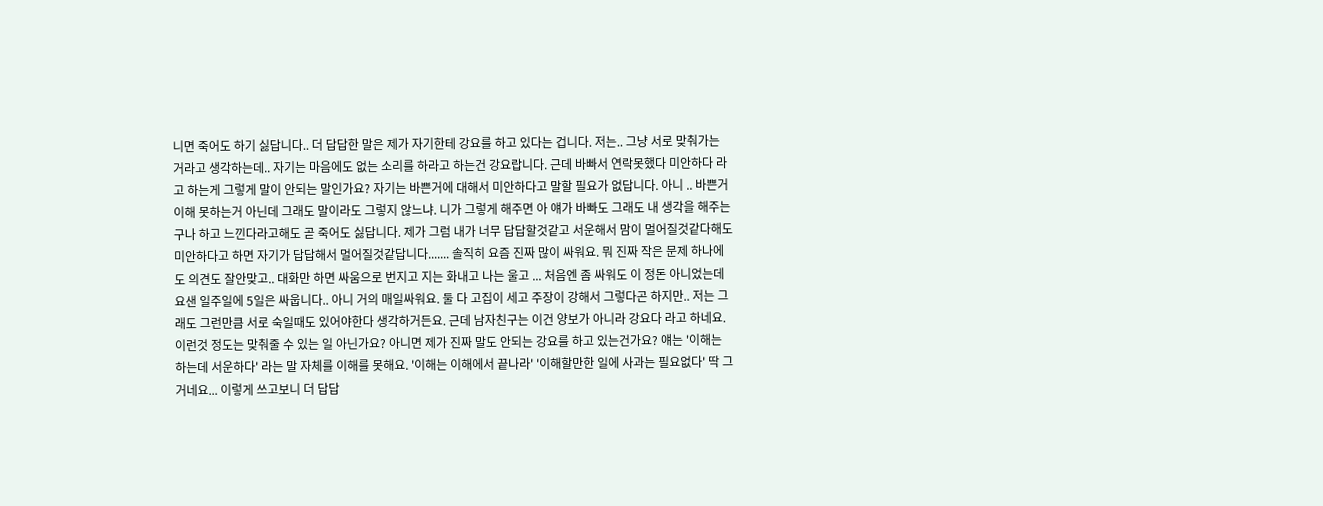니면 죽어도 하기 싫답니다.. 더 답답한 말은 제가 자기한테 강요를 하고 있다는 겁니다. 저는.. 그냥 서로 맞춰가는 거라고 생각하는데.. 자기는 마음에도 없는 소리를 하라고 하는건 강요랍니다. 근데 바빠서 연락못했다 미안하다 라고 하는게 그렇게 말이 안되는 말인가요? 자기는 바쁜거에 대해서 미안하다고 말할 필요가 없답니다. 아니 .. 바쁜거 이해 못하는거 아닌데 그래도 말이라도 그렇지 않느냐. 니가 그렇게 해주면 아 얘가 바빠도 그래도 내 생각을 해주는구나 하고 느낀다라고해도 곧 죽어도 싫답니다. 제가 그럼 내가 너무 답답할것같고 서운해서 맘이 멀어질것같다해도 미안하다고 하면 자기가 답답해서 멀어질것같답니다....... 솔직히 요즘 진짜 많이 싸워요. 뭐 진짜 작은 문제 하나에도 의견도 잘안맞고.. 대화만 하면 싸움으로 번지고 지는 화내고 나는 울고 ... 처음엔 좀 싸워도 이 정돈 아니었는데 요샌 일주일에 5일은 싸웁니다.. 아니 거의 매일싸워요. 둘 다 고집이 세고 주장이 강해서 그렇다곤 하지만.. 저는 그래도 그런만큼 서로 숙일때도 있어야한다 생각하거든요. 근데 남자친구는 이건 양보가 아니라 강요다 라고 하네요. 이런것 정도는 맞춰줄 수 있는 일 아닌가요? 아니면 제가 진짜 말도 안되는 강요를 하고 있는건가요? 얘는 '이해는 하는데 서운하다' 라는 말 자체를 이해를 못해요. '이해는 이해에서 끝나라' '이해할만한 일에 사과는 필요없다' 딱 그거네요... 이렇게 쓰고보니 더 답답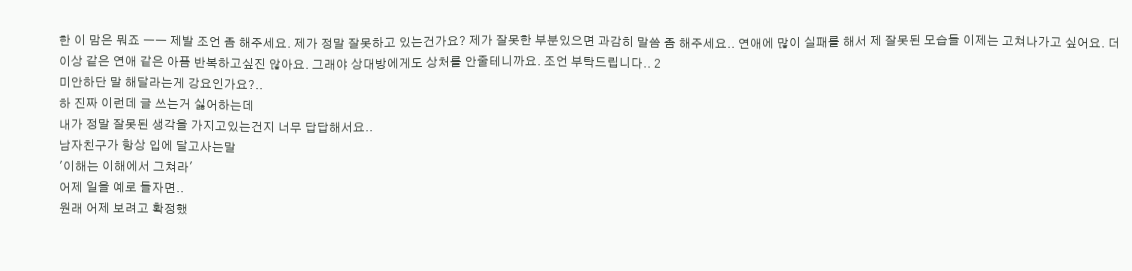한 이 맘은 뭐죠 ㅡㅡ 제발 조언 좀 해주세요. 제가 정말 잘못하고 있는건가요? 제가 잘못한 부분있으면 과감히 말씀 좀 해주세요.. 연애에 많이 실패를 해서 제 잘못된 모습들 이제는 고쳐나가고 싶어요. 더 이상 같은 연애 같은 아픔 반복하고싶진 않아요. 그래야 상대방에게도 상처를 안줄테니까요. 조언 부탁드립니다.. 2
미안하단 말 해달라는게 강요인가요?..
하 진짜 이런데 글 쓰는거 싫어하는데
내가 정말 잘못된 생각을 가지고있는건지 너무 답답해서요..
남자친구가 항상 입에 달고사는말
'이해는 이해에서 그쳐라'
어제 일을 예로 들자면..
원래 어제 보려고 확정했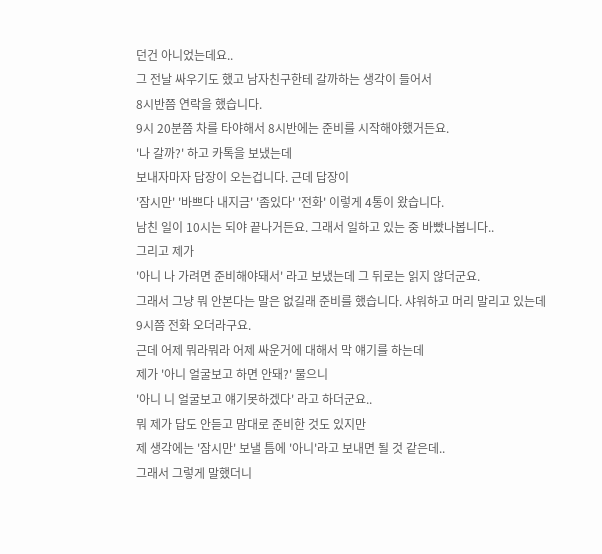던건 아니었는데요..
그 전날 싸우기도 했고 남자친구한테 갈까하는 생각이 들어서
8시반쯤 연락을 했습니다.
9시 20분쯤 차를 타야해서 8시반에는 준비를 시작해야했거든요.
'나 갈까?' 하고 카톡을 보냈는데
보내자마자 답장이 오는겁니다. 근데 답장이
'잠시만' '바쁘다 내지금' '좀있다' '전화' 이렇게 4통이 왔습니다.
남친 일이 10시는 되야 끝나거든요. 그래서 일하고 있는 중 바빴나봅니다..
그리고 제가
'아니 나 가려면 준비해야돼서' 라고 보냈는데 그 뒤로는 읽지 않더군요.
그래서 그냥 뭐 안본다는 말은 없길래 준비를 했습니다. 샤워하고 머리 말리고 있는데
9시쯤 전화 오더라구요.
근데 어제 뭐라뭐라 어제 싸운거에 대해서 막 얘기를 하는데
제가 '아니 얼굴보고 하면 안돼?' 물으니
'아니 니 얼굴보고 얘기못하겠다' 라고 하더군요..
뭐 제가 답도 안듣고 맘대로 준비한 것도 있지만
제 생각에는 '잠시만' 보낼 틈에 '아니'라고 보내면 될 것 같은데..
그래서 그렇게 말했더니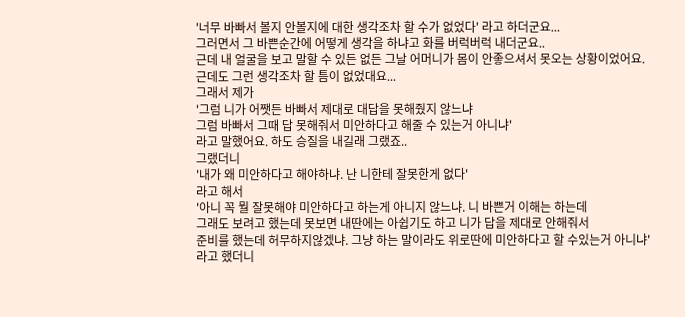'너무 바빠서 볼지 안볼지에 대한 생각조차 할 수가 없었다' 라고 하더군요...
그러면서 그 바쁜순간에 어떻게 생각을 하냐고 화를 버럭버럭 내더군요..
근데 내 얼굴을 보고 말할 수 있든 없든 그날 어머니가 몸이 안좋으셔서 못오는 상황이었어요.
근데도 그런 생각조차 할 틈이 없었대요...
그래서 제가
'그럼 니가 어쨋든 바빠서 제대로 대답을 못해줬지 않느냐
그럼 바빠서 그때 답 못해줘서 미안하다고 해줄 수 있는거 아니냐'
라고 말했어요. 하도 승질을 내길래 그랬죠..
그랬더니
'내가 왜 미안하다고 해야하냐. 난 니한테 잘못한게 없다'
라고 해서
'아니 꼭 뭘 잘못해야 미안하다고 하는게 아니지 않느냐. 니 바쁜거 이해는 하는데
그래도 보려고 했는데 못보면 내딴에는 아쉽기도 하고 니가 답을 제대로 안해줘서
준비를 했는데 허무하지않겠냐. 그냥 하는 말이라도 위로딴에 미안하다고 할 수있는거 아니냐'
라고 했더니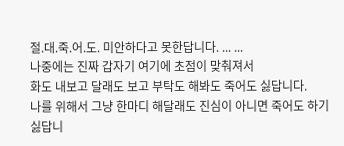절.대.죽.어.도. 미안하다고 못한답니다. ... ...
나중에는 진짜 갑자기 여기에 초점이 맞춰져서
화도 내보고 달래도 보고 부탁도 해봐도 죽어도 싫답니다.
나를 위해서 그냥 한마디 해달래도 진심이 아니면 죽어도 하기 싫답니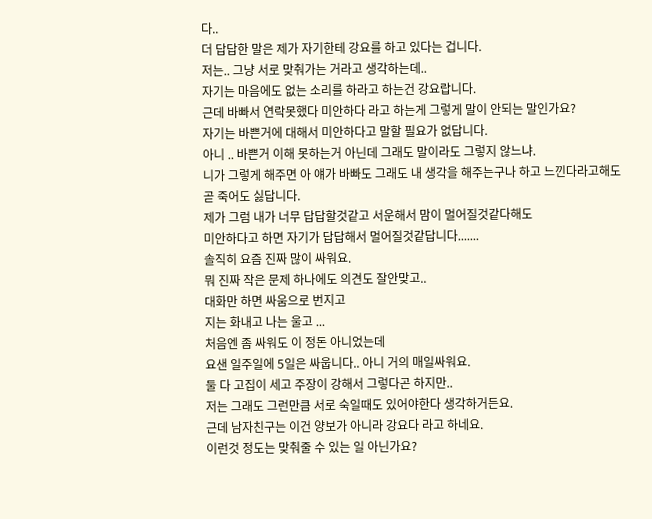다..
더 답답한 말은 제가 자기한테 강요를 하고 있다는 겁니다.
저는.. 그냥 서로 맞춰가는 거라고 생각하는데..
자기는 마음에도 없는 소리를 하라고 하는건 강요랍니다.
근데 바빠서 연락못했다 미안하다 라고 하는게 그렇게 말이 안되는 말인가요?
자기는 바쁜거에 대해서 미안하다고 말할 필요가 없답니다.
아니 .. 바쁜거 이해 못하는거 아닌데 그래도 말이라도 그렇지 않느냐.
니가 그렇게 해주면 아 얘가 바빠도 그래도 내 생각을 해주는구나 하고 느낀다라고해도
곧 죽어도 싫답니다.
제가 그럼 내가 너무 답답할것같고 서운해서 맘이 멀어질것같다해도
미안하다고 하면 자기가 답답해서 멀어질것같답니다.......
솔직히 요즘 진짜 많이 싸워요.
뭐 진짜 작은 문제 하나에도 의견도 잘안맞고..
대화만 하면 싸움으로 번지고
지는 화내고 나는 울고 ...
처음엔 좀 싸워도 이 정돈 아니었는데
요샌 일주일에 5일은 싸웁니다.. 아니 거의 매일싸워요.
둘 다 고집이 세고 주장이 강해서 그렇다곤 하지만..
저는 그래도 그런만큼 서로 숙일때도 있어야한다 생각하거든요.
근데 남자친구는 이건 양보가 아니라 강요다 라고 하네요.
이런것 정도는 맞춰줄 수 있는 일 아닌가요?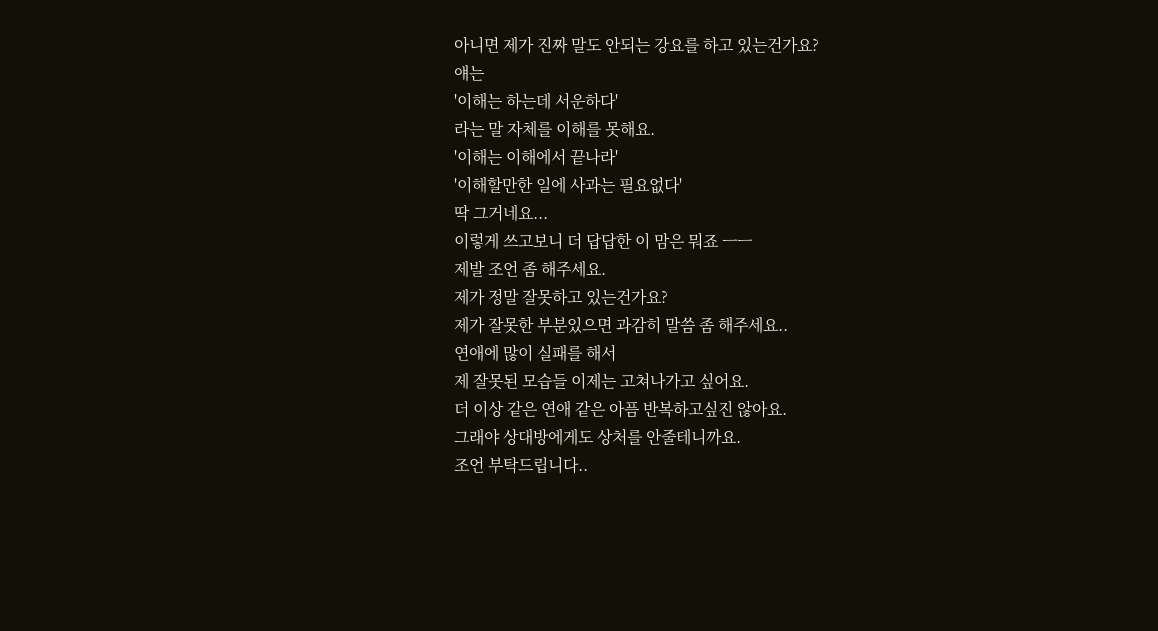아니면 제가 진짜 말도 안되는 강요를 하고 있는건가요?
얘는
'이해는 하는데 서운하다'
라는 말 자체를 이해를 못해요.
'이해는 이해에서 끝나라'
'이해할만한 일에 사과는 필요없다'
딱 그거네요...
이렇게 쓰고보니 더 답답한 이 맘은 뭐죠 ㅡㅡ
제발 조언 좀 해주세요.
제가 정말 잘못하고 있는건가요?
제가 잘못한 부분있으면 과감히 말씀 좀 해주세요..
연애에 많이 실패를 해서
제 잘못된 모습들 이제는 고쳐나가고 싶어요.
더 이상 같은 연애 같은 아픔 반복하고싶진 않아요.
그래야 상대방에게도 상처를 안줄테니까요.
조언 부탁드립니다..